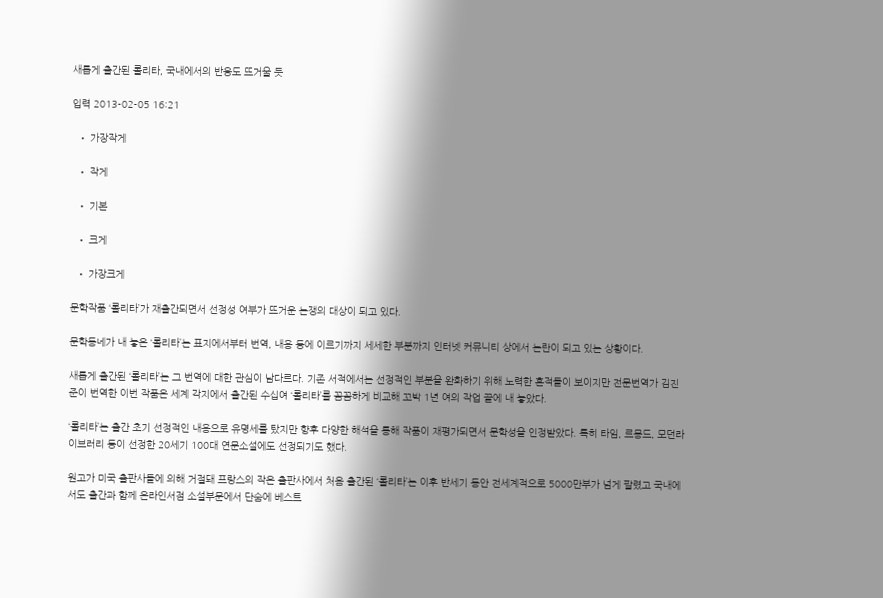새롭게 출간된 롤리타, 국내에서의 반응도 뜨거울 듯

입력 2013-02-05 16:21

  • 가장작게

  • 작게

  • 기본

  • 크게

  • 가장크게

문학작품 ‘롤리타’가 재출간되면서 선정성 여부가 뜨거운 논쟁의 대상이 되고 있다.

문학동네가 내 놓은 ‘롤리타’는 표지에서부터 번역, 내용 등에 이르기까지 세세한 부분까지 인터넷 커뮤니티 상에서 논란이 되고 있는 상황이다.

새롭게 출간된 ‘롤리타’는 그 번역에 대한 관심이 남다르다. 기존 서적에서는 선정적인 부분을 완화하기 위해 노력한 흔적들이 보이지만 전문번역가 김진준이 번역한 이번 작품은 세계 각지에서 출간된 수십여 ‘롤리타’를 꼼꼼하게 비교해 꼬박 1년 여의 작업 끝에 내 놓았다.

‘롤리타’는 출간 초기 선정적인 내용으로 유명세를 탔지만 향후 다양한 해석을 통해 작품이 재평가되면서 문학성을 인정받았다. 특히 타임, 르몽드, 모던라이브러리 등이 선정한 20세기 100대 연문소설에도 선정되기도 했다.

원고가 미국 출판사들에 의해 거절돼 프랑스의 작은 출판사에서 처음 출간된 ‘롤리타’는 이후 반세기 동안 전세계적으로 5000만부가 넘게 팔렸고 국내에서도 출간과 함께 온라인서점 소설부문에서 단숨에 베스트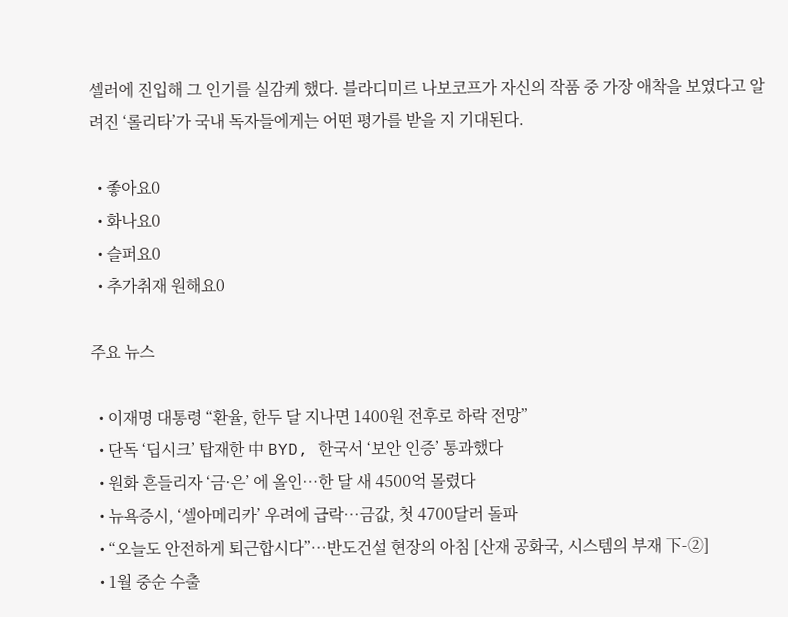셀러에 진입해 그 인기를 실감케 했다. 블라디미르 나보코프가 자신의 작품 중 가장 애착을 보였다고 알려진 ‘롤리타’가 국내 독자들에게는 어떤 평가를 받을 지 기대된다.

  • 좋아요0
  • 화나요0
  • 슬퍼요0
  • 추가취재 원해요0

주요 뉴스

  • 이재명 대통령 “환율, 한두 달 지나면 1400원 전후로 하락 전망”
  • 단독 ‘딥시크’ 탑재한 中 BYD, 한국서 ‘보안 인증’ 통과했다
  • 원화 흔들리자 ‘금·은’ 에 올인…한 달 새 4500억 몰렸다
  • 뉴욕증시, ‘셀아메리카’ 우려에 급락…금값, 첫 4700달러 돌파
  • “오늘도 안전하게 퇴근합시다”⋯반도건설 현장의 아침 [산재 공화국, 시스템의 부재 下-②]
  • 1월 중순 수출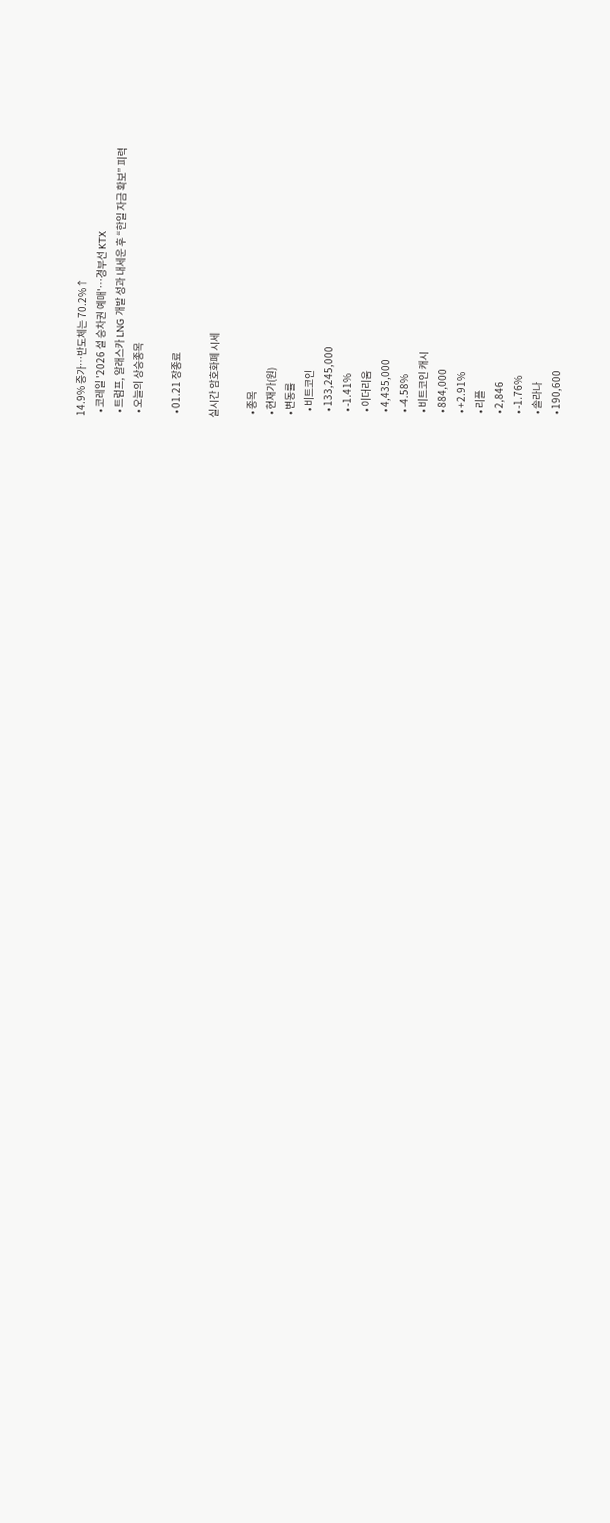14.9% 증가⋯반도체는 70.2%↑
  • 코레일 '2026 설 승차권 예매'…경부선 KTX
  • 트럼프, 알래스카 LNG 개발 성과 내세운 후 “한일 자금 확보” 피력
  • 오늘의 상승종목

  • 01.21 장종료

실시간 암호화폐 시세

  • 종목
  • 현재가(원)
  • 변동률
    • 비트코인
    • 133,245,000
    • -1.41%
    • 이더리움
    • 4,435,000
    • -4.58%
    • 비트코인 캐시
    • 884,000
    • +2.91%
    • 리플
    • 2,846
    • -1.76%
    • 솔라나
    • 190,600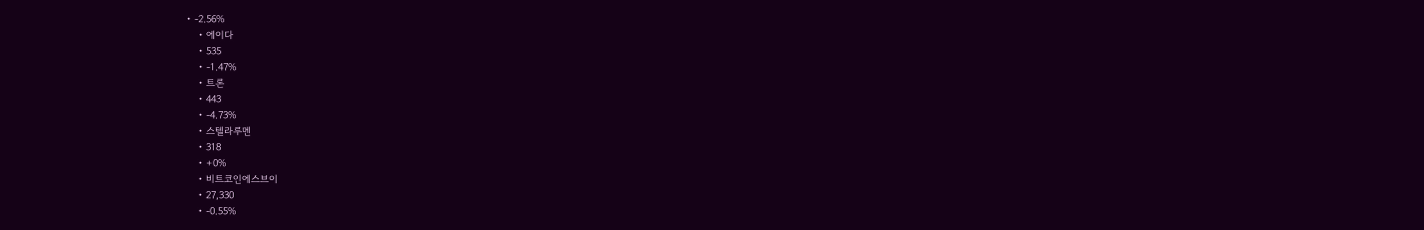• -2.56%
    • 에이다
    • 535
    • -1.47%
    • 트론
    • 443
    • -4.73%
    • 스텔라루멘
    • 318
    • +0%
    • 비트코인에스브이
    • 27,330
    • -0.55%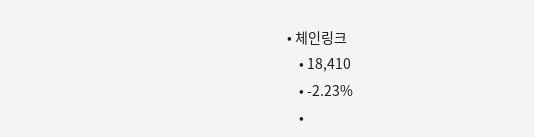• 체인링크
    • 18,410
    • -2.23%
    •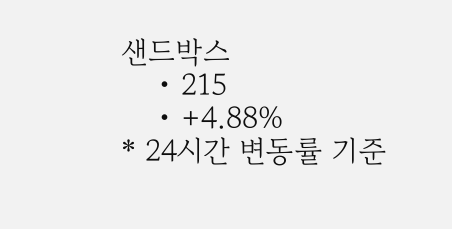샌드박스
    • 215
    • +4.88%
* 24시간 변동률 기준